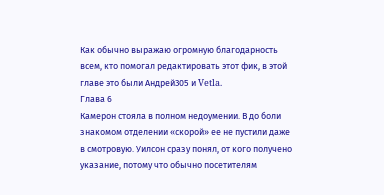Как обычно выражаю огромную благодарность всем, кто помогал редактировать этот фик, в этой главе это были Андрей305 и Vetla.
Глава 6
Камерон стояла в полном недоумении. В до боли знакомом отделении «скорой» ее не пустили даже в смотровую. Уилсон сразу понял, от кого получено указание, потому что обычно посетителям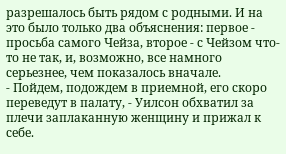разрешалось быть рядом с родными. И на это было только два объяснения: первое - просьба самого Чейза, второе - с Чейзом что-то не так, и, возможно, все намного серьезнее, чем показалось вначале.
- Пойдем, подождем в приемной, его скоро переведут в палату, - Уилсон обхватил за плечи заплаканную женщину и прижал к себе.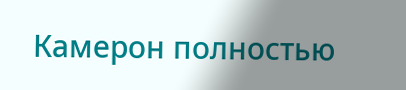Камерон полностью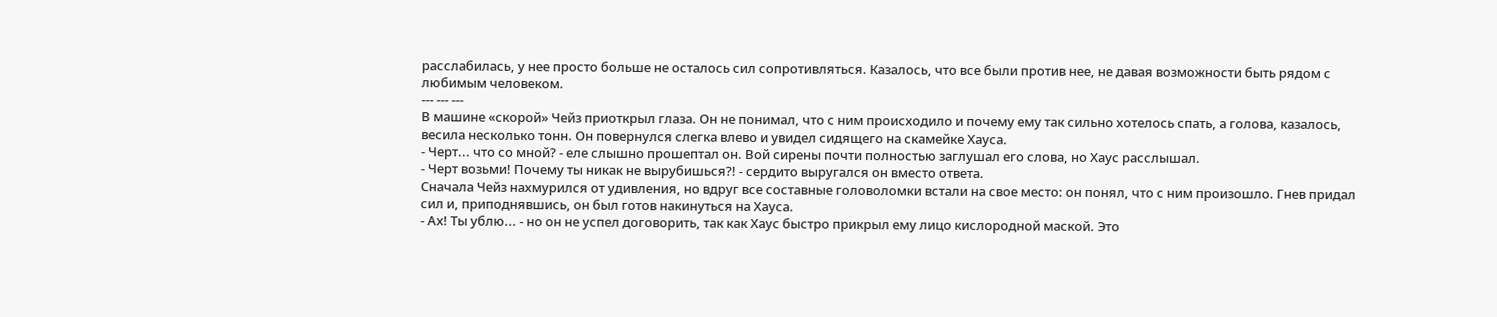расслабилась, у нее просто больше не осталось сил сопротивляться. Казалось, что все были против нее, не давая возможности быть рядом с любимым человеком.
--- --- ---
В машине «скорой» Чейз приоткрыл глаза. Он не понимал, что с ним происходило и почему ему так сильно хотелось спать, а голова, казалось, весила несколько тонн. Он повернулся слегка влево и увидел сидящего на скамейке Хауса.
- Черт... что со мной? - еле слышно прошептал он. Вой сирены почти полностью заглушал его слова, но Хаус расслышал.
- Черт возьми! Почему ты никак не вырубишься?! - сердито выругался он вместо ответа.
Сначала Чейз нахмурился от удивления, но вдруг все составные головоломки встали на свое место: он понял, что с ним произошло. Гнев придал сил и, приподнявшись, он был готов накинуться на Хауса.
- Ах! Ты ублю... - но он не успел договорить, так как Хаус быстро прикрыл ему лицо кислородной маской. Это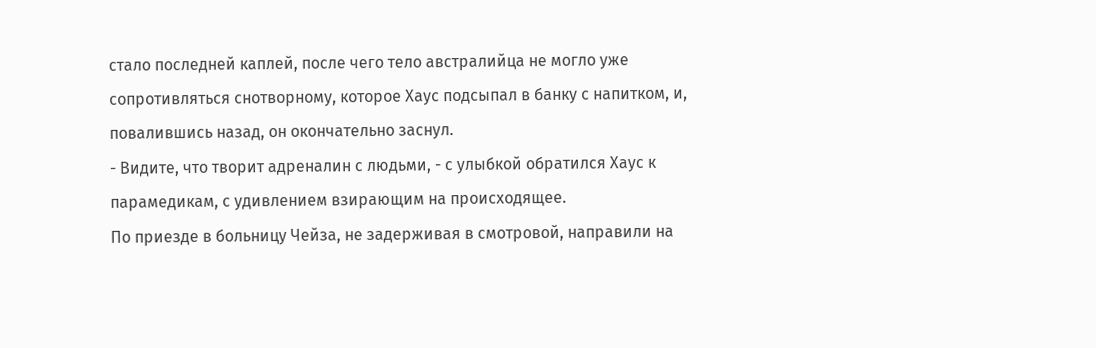стало последней каплей, после чего тело австралийца не могло уже сопротивляться снотворному, которое Хаус подсыпал в банку с напитком, и, повалившись назад, он окончательно заснул.
- Видите, что творит адреналин с людьми, - с улыбкой обратился Хаус к парамедикам, с удивлением взирающим на происходящее.
По приезде в больницу Чейза, не задерживая в смотровой, направили на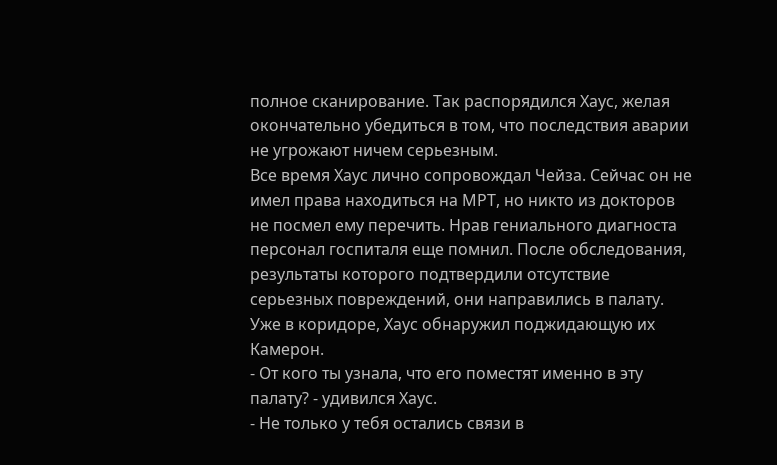полное сканирование. Так распорядился Хаус, желая окончательно убедиться в том, что последствия аварии не угрожают ничем серьезным.
Все время Хаус лично сопровождал Чейза. Сейчас он не имел права находиться на МРТ, но никто из докторов не посмел ему перечить. Нрав гениального диагноста персонал госпиталя еще помнил. После обследования, результаты которого подтвердили отсутствие серьезных повреждений, они направились в палату. Уже в коридоре, Хаус обнаружил поджидающую их Камерон.
- От кого ты узнала, что его поместят именно в эту палату? - удивился Хаус.
- Не только у тебя остались связи в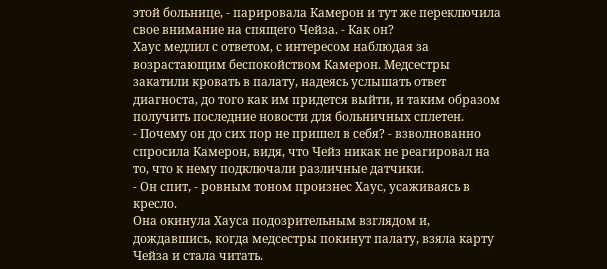этой больнице, - парировала Камерон и тут же переключила свое внимание на спящего Чейза. - Как он?
Хаус медлил с ответом, с интересом наблюдая за возрастающим беспокойством Камерон. Медсестры закатили кровать в палату, надеясь услышать ответ диагноста, до того как им придется выйти, и таким образом получить последние новости для больничных сплетен.
- Почему он до сих пор не пришел в себя? - взволнованно спросила Камерон, видя, что Чейз никак не реагировал на то, что к нему подключали различные датчики.
- Он спит, - ровным тоном произнес Хаус, усаживаясь в кресло.
Она окинула Хауса подозрительным взглядом и, дождавшись, когда медсестры покинут палату, взяла карту Чейза и стала читать.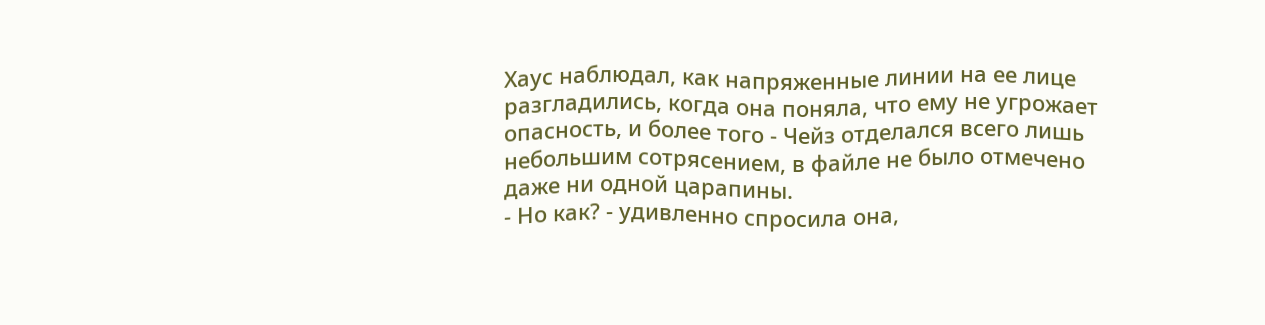Хаус наблюдал, как напряженные линии на ее лице разгладились, когда она поняла, что ему не угрожает опасность, и более того - Чейз отделался всего лишь небольшим сотрясением, в файле не было отмечено даже ни одной царапины.
- Но как? - удивленно спросила она,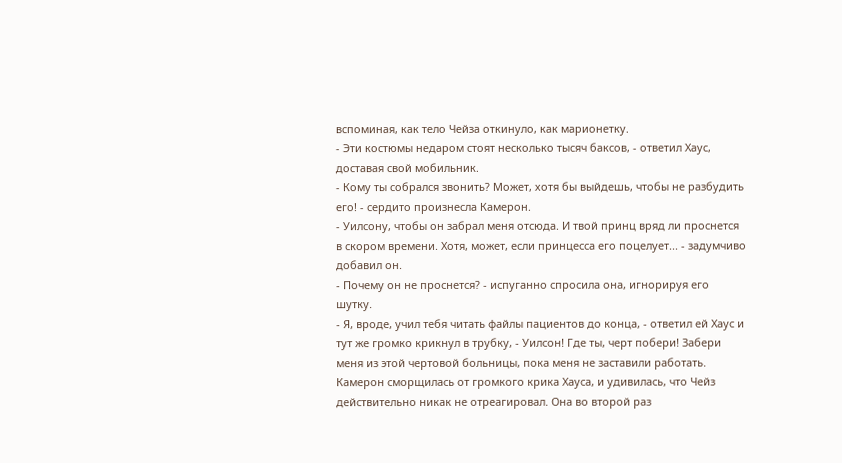вспоминая, как тело Чейза откинуло, как марионетку.
- Эти костюмы недаром стоят несколько тысяч баксов, - ответил Хаус, доставая свой мобильник.
- Кому ты собрался звонить? Может, хотя бы выйдешь, чтобы не разбудить его! - сердито произнесла Камерон.
- Уилсону, чтобы он забрал меня отсюда. И твой принц вряд ли проснется в скором времени. Хотя, может, если принцесса его поцелует... - задумчиво добавил он.
- Почему он не проснется? - испуганно спросила она, игнорируя его шутку.
- Я, вроде, учил тебя читать файлы пациентов до конца, - ответил ей Хаус и тут же громко крикнул в трубку, - Уилсон! Где ты, черт побери! Забери меня из этой чертовой больницы, пока меня не заставили работать.
Камерон сморщилась от громкого крика Хауса, и удивилась, что Чейз действительно никак не отреагировал. Она во второй раз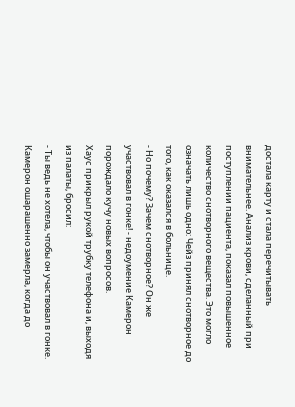достала карту и стала перечитывать внимательнее. Анализ крови, сделанный при поступлении пациента, показал повышенное количество снотворного вещества. Это могло означать лишь одно: Чейз принял снотворное до того, как оказался в больнице.
- Но почему? Зачем снотворное? Он же участвовал в гонке! - недоумение Камерон порождало кучу новых вопросов.
Хаус прикрыл рукой трубку телефона и, выходя из палаты, бросил:
- Ты ведь не хотела, чтобы он участвовал в гонке.
Камерон ошарашенно замерла, когда до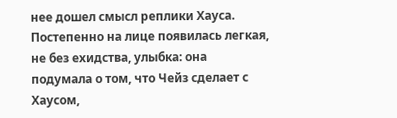нее дошел смысл реплики Хауса. Постепенно на лице появилась легкая, не без ехидства, улыбка: она подумала о том, что Чейз сделает с Хаусом,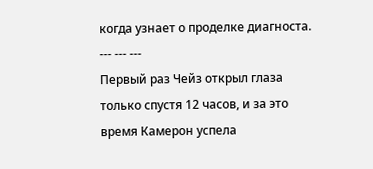когда узнает о проделке диагноста.
--- --- ---
Первый раз Чейз открыл глаза только спустя 12 часов, и за это время Камерон успела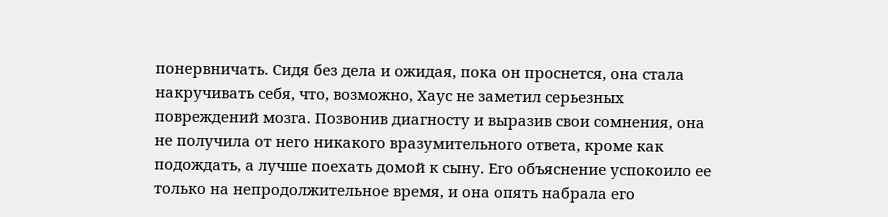понервничать. Сидя без дела и ожидая, пока он проснется, она стала накручивать себя, что, возможно, Хаус не заметил серьезных повреждений мозга. Позвонив диагносту и выразив свои сомнения, она не получила от него никакого вразумительного ответа, кроме как подождать, а лучше поехать домой к сыну. Его объяснение успокоило ее только на непродолжительное время, и она опять набрала его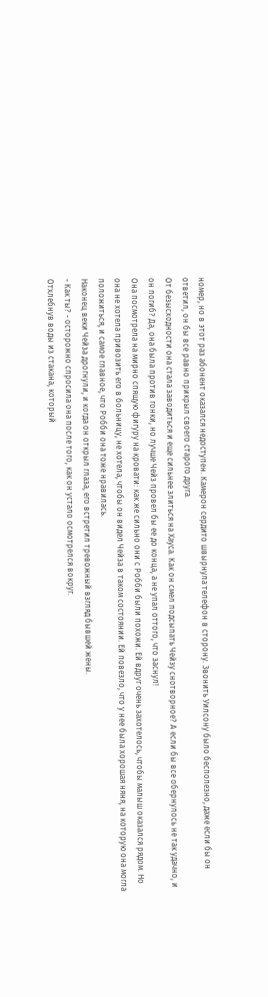номер, но в этот раз абонент оказался недоступен. Камерон сердито швырнула телефон в сторону. Звонить Уилсону было бесполезно, даже если бы он ответил, он бы все равно прикрыл своего старого друга.
От безысходности она стала заводиться и еще сильнее злиться на Хауса. Как он смел подсыпать Чейзу снотворное? А если бы все обернулось не так удачно, и он погиб? Да, она была против гонки, но лучше Чейз провел бы ее до конца, а не упал оттого, что заснул!
Она посмотрела на мирно спящую фигуру на кровати: как же сильно они с Робби были похожи. Ей вдруг очень захотелось, чтобы малыш оказался рядом. Но она не хотела привозить его в больницу, не хотела, чтобы он видел Чейза в таком состоянии. Ей повезло, что у нее была хорошая няня, на которую она могла положиться, и самое главное, что Робби она тоже нравилась.
Наконец веки Чейза дрогнули, и когда он открыл глаза, его встретил тревожный взгляд бывшей жены.
- Как ты? - осторожно спросила она после того, как он устало осмотрелся вокруг.
Отхлебнув воды из стакана, который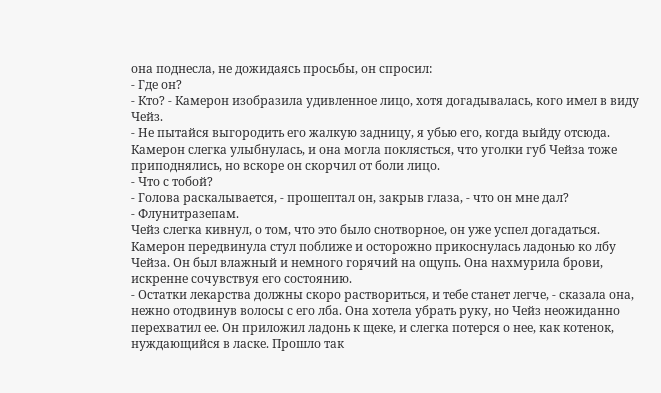она поднесла, не дожидаясь просьбы, он спросил:
- Где он?
- Кто? - Камерон изобразила удивленное лицо, хотя догадывалась, кого имел в виду Чейз.
- Не пытайся выгородить его жалкую задницу, я убью его, когда выйду отсюда.
Камерон слегка улыбнулась, и она могла поклясться, что уголки губ Чейза тоже приподнялись, но вскоре он скорчил от боли лицо.
- Что с тобой?
- Голова раскалывается, - прошептал он, закрыв глаза, - что он мне дал?
- Флунитразепам.
Чейз слегка кивнул, о том, что это было снотворное, он уже успел догадаться.
Камерон передвинула стул поближе и осторожно прикоснулась ладонью ко лбу Чейза. Он был влажный и немного горячий на ощупь. Она нахмурила брови, искренне сочувствуя его состоянию.
- Остатки лекарства должны скоро раствориться, и тебе станет легче, - сказала она, нежно отодвинув волосы с его лба. Она хотела убрать руку, но Чейз неожиданно перехватил ее. Он приложил ладонь к щеке, и слегка потерся о нее, как котенок, нуждающийся в ласке. Прошло так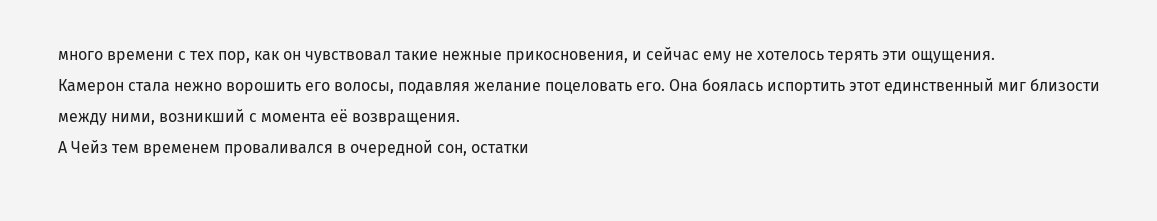много времени с тех пор, как он чувствовал такие нежные прикосновения, и сейчас ему не хотелось терять эти ощущения.
Камерон стала нежно ворошить его волосы, подавляя желание поцеловать его. Она боялась испортить этот единственный миг близости между ними, возникший с момента её возвращения.
А Чейз тем временем проваливался в очередной сон, остатки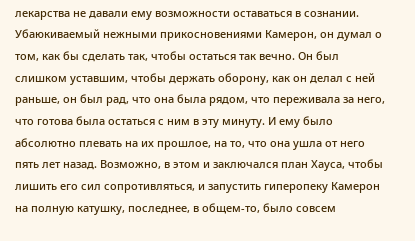лекарства не давали ему возможности оставаться в сознании. Убаюкиваемый нежными прикосновениями Камерон, он думал о том, как бы сделать так, чтобы остаться так вечно. Он был слишком уставшим, чтобы держать оборону, как он делал с ней раньше, он был рад, что она была рядом, что переживала за него, что готова была остаться с ним в эту минуту. И ему было абсолютно плевать на их прошлое, на то, что она ушла от него пять лет назад. Возможно, в этом и заключался план Хауса, чтобы лишить его сил сопротивляться, и запустить гиперопеку Камерон на полную катушку, последнее, в общем-то, было совсем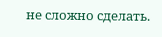не сложно сделать.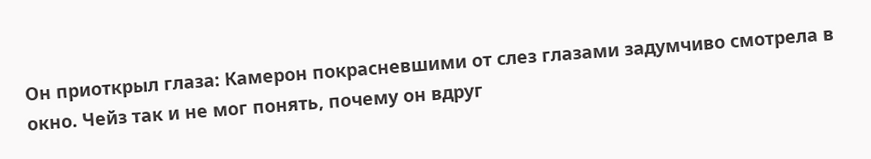Он приоткрыл глаза: Камерон покрасневшими от слез глазами задумчиво смотрела в окно. Чейз так и не мог понять, почему он вдруг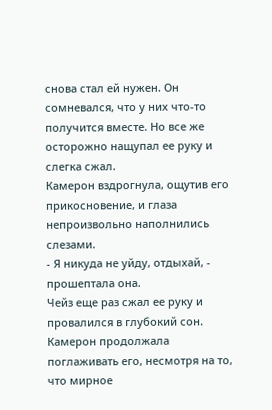снова стал ей нужен. Он сомневался, что у них что-то получится вместе. Но все же осторожно нащупал ее руку и слегка сжал.
Камерон вздрогнула, ощутив его прикосновение, и глаза непроизвольно наполнились слезами.
- Я никуда не уйду, отдыхай, - прошептала она.
Чейз еще раз сжал ее руку и провалился в глубокий сон.
Камерон продолжала поглаживать его, несмотря на то, что мирное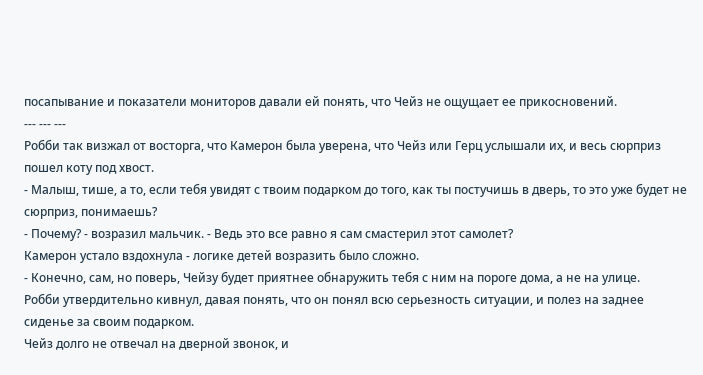посапывание и показатели мониторов давали ей понять, что Чейз не ощущает ее прикосновений.
--- --- ---
Робби так визжал от восторга, что Камерон была уверена, что Чейз или Герц услышали их, и весь сюрприз пошел коту под хвост.
- Малыш, тише, а то, если тебя увидят с твоим подарком до того, как ты постучишь в дверь, то это уже будет не сюрприз, понимаешь?
- Почему? - возразил мальчик. - Ведь это все равно я сам смастерил этот самолет?
Камерон устало вздохнула - логике детей возразить было сложно.
- Конечно, сам, но поверь, Чейзу будет приятнее обнаружить тебя с ним на пороге дома, а не на улице.
Робби утвердительно кивнул, давая понять, что он понял всю серьезность ситуации, и полез на заднее сиденье за своим подарком.
Чейз долго не отвечал на дверной звонок, и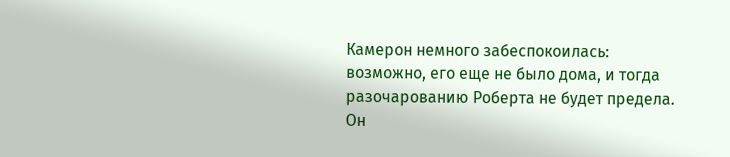Камерон немного забеспокоилась: возможно, его еще не было дома, и тогда разочарованию Роберта не будет предела. Он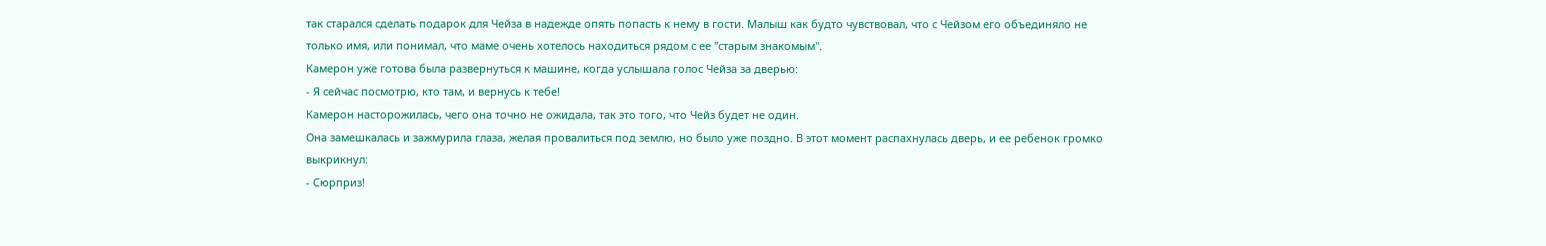так старался сделать подарок для Чейза в надежде опять попасть к нему в гости. Малыш как будто чувствовал, что с Чейзом его объединяло не только имя, или понимал, что маме очень хотелось находиться рядом с ее "старым знакомым".
Камерон уже готова была развернуться к машине, когда услышала голос Чейза за дверью:
- Я сейчас посмотрю, кто там, и вернусь к тебе!
Камерон насторожилась, чего она точно не ожидала, так это того, что Чейз будет не один.
Она замешкалась и зажмурила глаза, желая провалиться под землю, но было уже поздно. В этот момент распахнулась дверь, и ее ребенок громко выкрикнул:
- Сюрприз!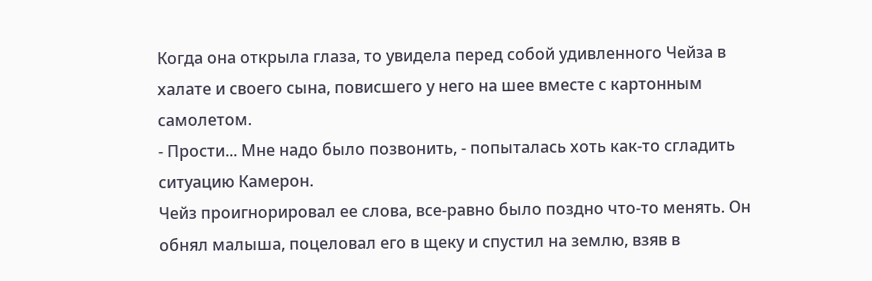Когда она открыла глаза, то увидела перед собой удивленного Чейза в халате и своего сына, повисшего у него на шее вместе с картонным самолетом.
- Прости... Мне надо было позвонить, - попыталась хоть как-то сгладить ситуацию Камерон.
Чейз проигнорировал ее слова, все-равно было поздно что-то менять. Он обнял малыша, поцеловал его в щеку и спустил на землю, взяв в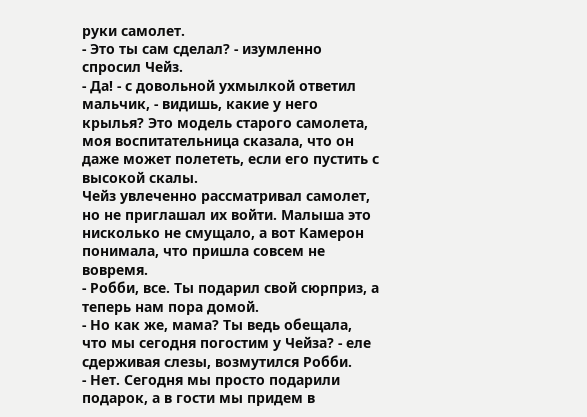руки самолет.
- Это ты сам сделал? - изумленно спросил Чейз.
- Да! - с довольной ухмылкой ответил мальчик, - видишь, какие у него крылья? Это модель старого самолета, моя воспитательница сказала, что он даже может полететь, если его пустить с высокой скалы.
Чейз увлеченно рассматривал самолет, но не приглашал их войти. Малыша это нисколько не смущало, а вот Камерон понимала, что пришла совсем не вовремя.
- Робби, все. Ты подарил свой сюрприз, а теперь нам пора домой.
- Но как же, мама? Ты ведь обещала, что мы сегодня погостим у Чейза? - еле сдерживая слезы, возмутился Робби.
- Нет. Сегодня мы просто подарили подарок, а в гости мы придем в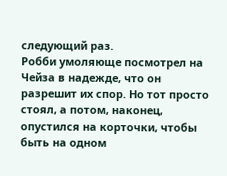следующий раз.
Робби умоляюще посмотрел на Чейза в надежде, что он разрешит их спор. Но тот просто стоял, а потом, наконец, опустился на корточки, чтобы быть на одном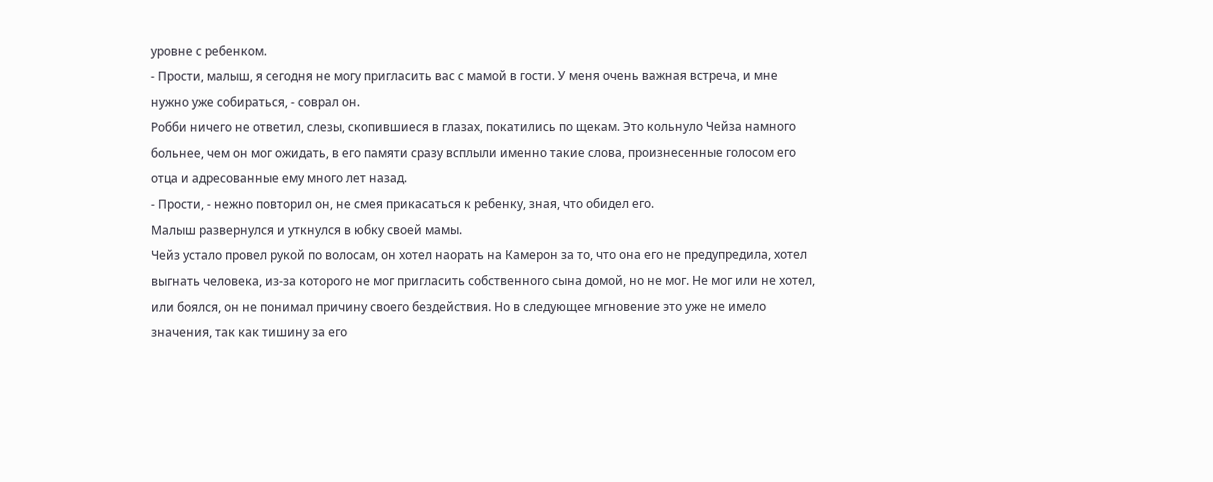уровне с ребенком.
- Прости, малыш, я сегодня не могу пригласить вас с мамой в гости. У меня очень важная встреча, и мне нужно уже собираться, - соврал он.
Робби ничего не ответил, слезы, скопившиеся в глазах, покатились по щекам. Это кольнуло Чейза намного больнее, чем он мог ожидать, в его памяти сразу всплыли именно такие слова, произнесенные голосом его отца и адресованные ему много лет назад.
- Прости, - нежно повторил он, не смея прикасаться к ребенку, зная, что обидел его.
Малыш развернулся и уткнулся в юбку своей мамы.
Чейз устало провел рукой по волосам, он хотел наорать на Камерон за то, что она его не предупредила, хотел выгнать человека, из-за которого не мог пригласить собственного сына домой, но не мог. Не мог или не хотел, или боялся, он не понимал причину своего бездействия. Но в следующее мгновение это уже не имело значения, так как тишину за его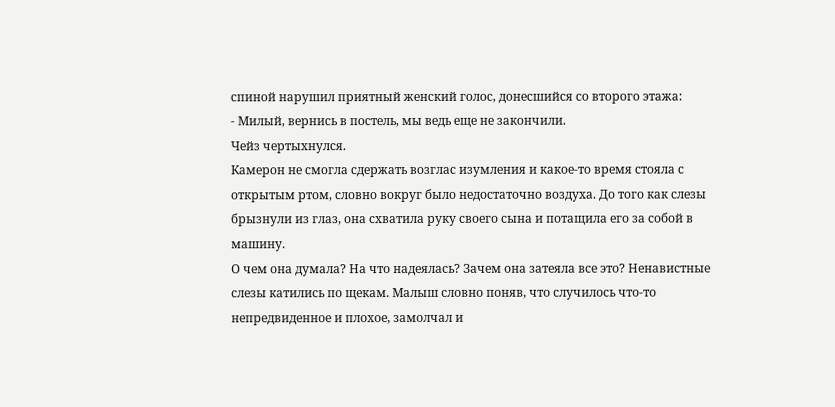спиной нарушил приятный женский голос, донесшийся со второго этажа:
- Милый, вернись в постель, мы ведь еще не закончили.
Чейз чертыхнулся.
Камерон не смогла сдержать возглас изумления и какое-то время стояла с открытым ртом, словно вокруг было недостаточно воздуха. До того как слезы брызнули из глаз, она схватила руку своего сына и потащила его за собой в машину.
О чем она думала? На что надеялась? Зачем она затеяла все это? Ненавистные слезы катились по щекам. Малыш словно поняв, что случилось что-то непредвиденное и плохое, замолчал и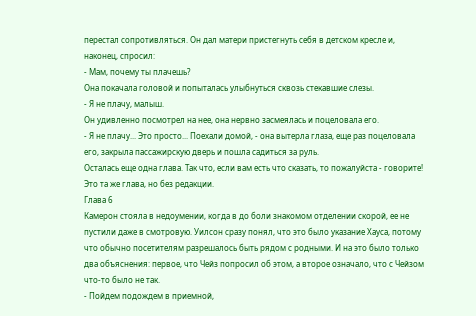перестал сопротивляться. Он дал матери пристегнуть себя в детском кресле и, наконец, спросил:
- Мам, почему ты плачешь?
Она покачала головой и попыталась улыбнуться сквозь стекавшие слезы.
- Я не плачу, малыш.
Он удивленно посмотрел на нее, она нервно засмеялась и поцеловала его.
- Я не плачу... Это просто... Поехали домой, - она вытерла глаза, еще раз поцеловала его, закрыла пассажирскую дверь и пошла садиться за руль.
Осталась еще одна глава. Так что, если вам есть что сказать, то пожалуйста - говорите!
Это та же глава, но без редакции.
Глава 6
Камерон стояла в недоумении, когда в до боли знакомом отделении скорой, ее не пустили даже в смотровую. Уилсон сразу понял, что это было указание Хауса, потому что обычно посетителям разрешалось быть рядом с родными. И на это было только два объяснения: первое, что Чейз попросил об этом, а второе означало, что с Чейзом что-то было не так.
- Пойдем подождем в приемной,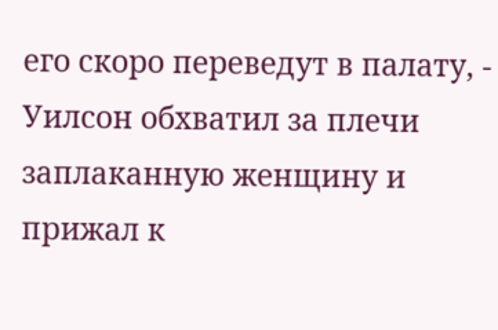его скоро переведут в палату, - Уилсон обхватил за плечи заплаканную женщину и прижал к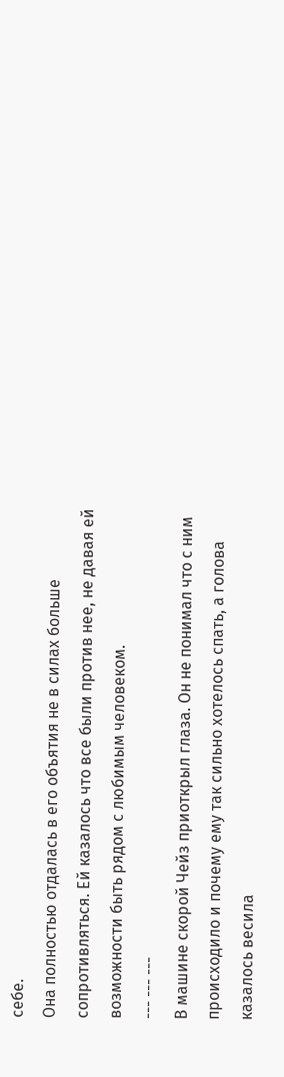себе.
Она полностью отдалась в его объятия не в силах больше сопротивляться. Ей казалось что все были против нее, не давая ей возможности быть рядом с любимым человеком.
--- --- ---
В машине скорой Чейз приоткрыл глаза. Он не понимал что с ним происходило и почему ему так сильно хотелось спать, а голова казалось весила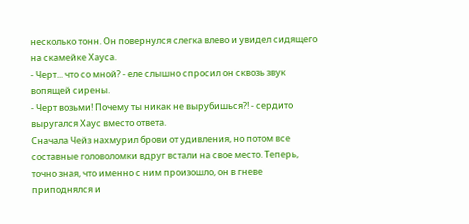несколько тонн. Он повернулся слегка влево и увидел сидящего на скамейке Хауса.
- Черт... что со мной? - еле слышно спросил он сквозь звук вопящей сирены.
- Черт возьми! Почему ты никак не вырубишься?! - сердито выругался Хаус вместо ответа.
Сначала Чейз нахмурил брови от удивления, но потом все составные головоломки вдруг встали на свое место. Теперь, точно зная, что именно с ним произошло, он в гневе приподнялся и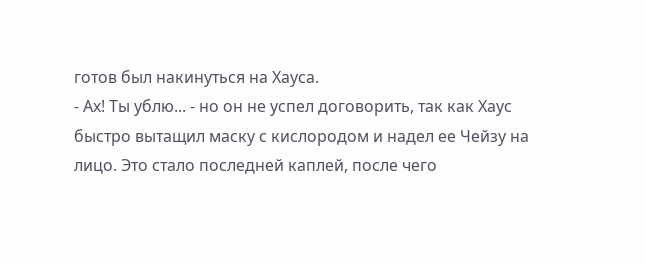готов был накинуться на Хауса.
- Ах! Ты ублю... - но он не успел договорить, так как Хаус быстро вытащил маску с кислородом и надел ее Чейзу на лицо. Это стало последней каплей, после чего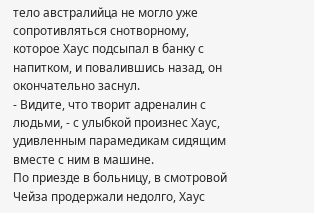тело австралийца не могло уже сопротивляться снотворному, которое Хаус подсыпал в банку с напитком, и повалившись назад, он окончательно заснул.
- Видите, что творит адреналин с людьми, - с улыбкой произнес Хаус, удивленным парамедикам сидящим вместе с ним в машине.
По приезде в больницу, в смотровой Чейза продержали недолго, Хаус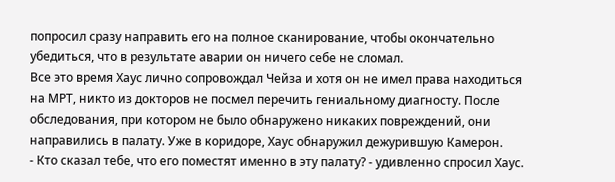попросил сразу направить его на полное сканирование, чтобы окончательно убедиться, что в результате аварии он ничего себе не сломал.
Все это время Хаус лично сопровождал Чейза и хотя он не имел права находиться на МРТ, никто из докторов не посмел перечить гениальному диагносту. После обследования, при котором не было обнаружено никаких повреждений, они направились в палату. Уже в коридоре, Хаус обнаружил дежурившую Камерон.
- Кто сказал тебе, что его поместят именно в эту палату? - удивленно спросил Хаус.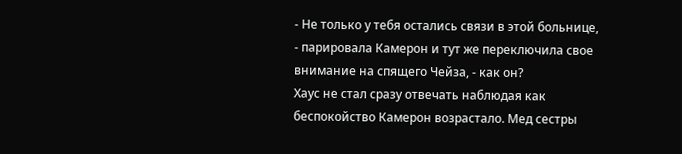- Не только у тебя остались связи в этой больнице, - парировала Камерон и тут же переключила свое внимание на спящего Чейза, - как он?
Хаус не стал сразу отвечать наблюдая как беспокойство Камерон возрастало. Мед сестры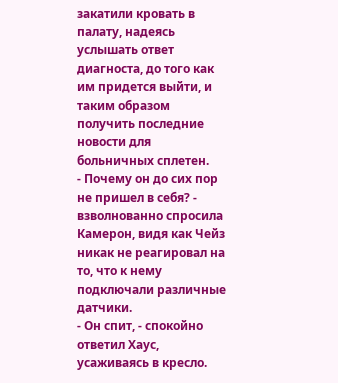закатили кровать в палату, надеясь услышать ответ диагноста, до того как им придется выйти, и таким образом получить последние новости для больничных сплетен.
- Почему он до сих пор не пришел в себя? - взволнованно спросила Камерон, видя как Чейз никак не реагировал на то, что к нему подключали различные датчики.
- Он спит, - спокойно ответил Хаус, усаживаясь в кресло.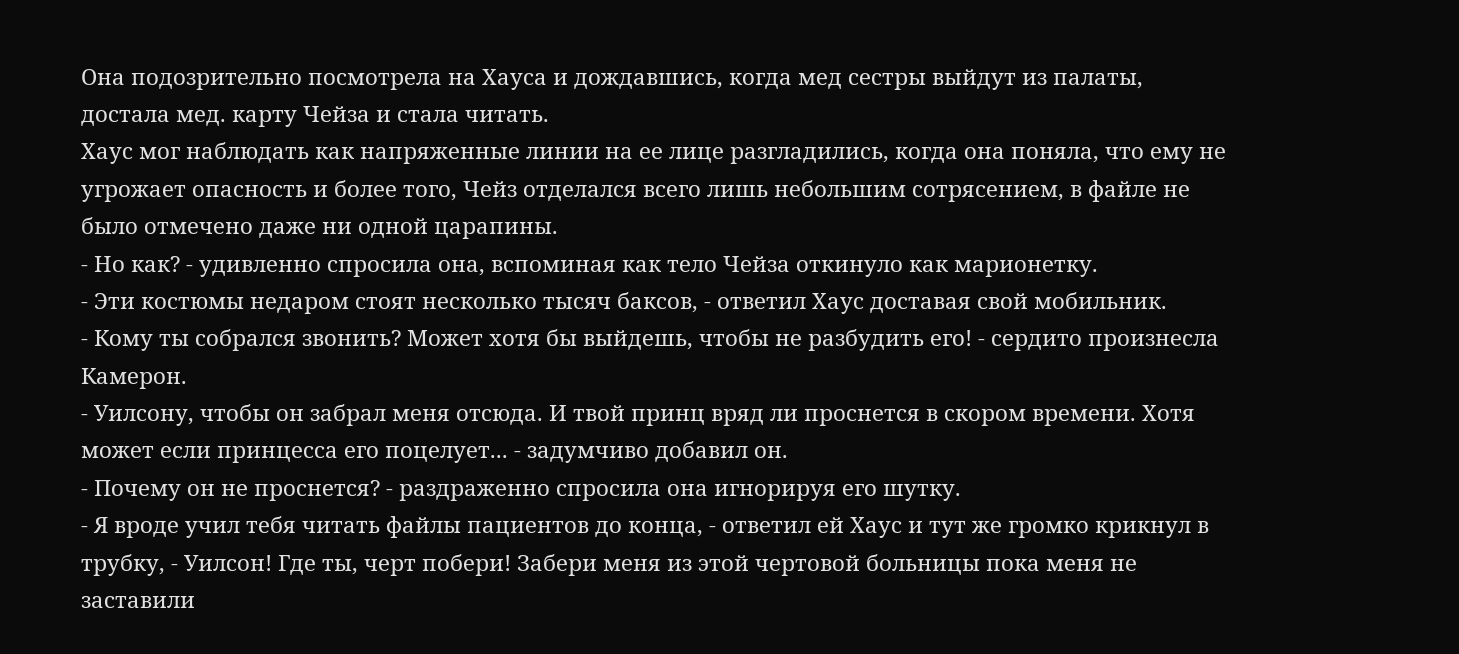Она подозрительно посмотрела на Хауса и дождавшись, когда мед сестры выйдут из палаты, достала мед. карту Чейза и стала читать.
Хаус мог наблюдать как напряженные линии на ее лице разгладились, когда она поняла, что ему не угрожает опасность и более того, Чейз отделался всего лишь небольшим сотрясением, в файле не было отмечено даже ни одной царапины.
- Но как? - удивленно спросила она, вспоминая как тело Чейза откинуло как марионетку.
- Эти костюмы недаром стоят несколько тысяч баксов, - ответил Хаус доставая свой мобильник.
- Кому ты собрался звонить? Может хотя бы выйдешь, чтобы не разбудить его! - сердито произнесла Камерон.
- Уилсону, чтобы он забрал меня отсюда. И твой принц вряд ли проснется в скором времени. Хотя может если принцесса его поцелует... - задумчиво добавил он.
- Почему он не проснется? - раздраженно спросила она игнорируя его шутку.
- Я вроде учил тебя читать файлы пациентов до конца, - ответил ей Хаус и тут же громко крикнул в трубку, - Уилсон! Где ты, черт побери! Забери меня из этой чертовой больницы пока меня не заставили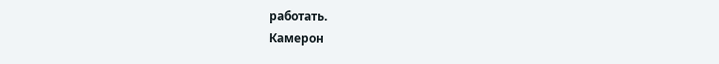работать.
Камерон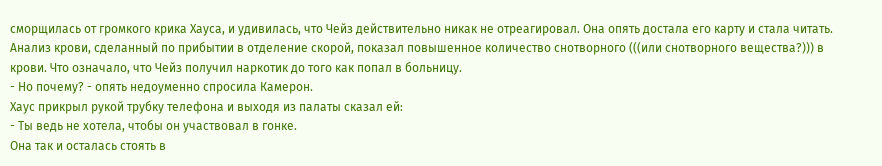сморщилась от громкого крика Хауса, и удивилась, что Чейз действительно никак не отреагировал. Она опять достала его карту и стала читать. Анализ крови, сделанный по прибытии в отделение скорой, показал повышенное количество снотворного (((или снотворного вещества?))) в крови. Что означало, что Чейз получил наркотик до того как попал в больницу.
- Но почему? - опять недоуменно спросила Камерон.
Хаус прикрыл рукой трубку телефона и выходя из палаты сказал ей:
- Ты ведь не хотела, чтобы он участвовал в гонке.
Она так и осталась стоять в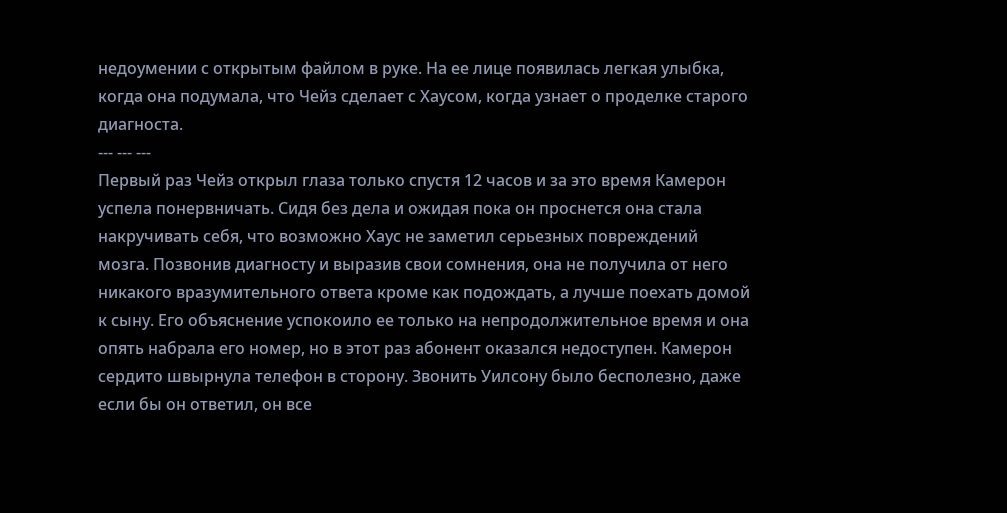недоумении с открытым файлом в руке. На ее лице появилась легкая улыбка, когда она подумала, что Чейз сделает с Хаусом, когда узнает о проделке старого диагноста.
--- --- ---
Первый раз Чейз открыл глаза только спустя 12 часов и за это время Камерон успела понервничать. Сидя без дела и ожидая пока он проснется она стала накручивать себя, что возможно Хаус не заметил серьезных повреждений мозга. Позвонив диагносту и выразив свои сомнения, она не получила от него никакого вразумительного ответа кроме как подождать, а лучше поехать домой к сыну. Его объяснение успокоило ее только на непродолжительное время и она опять набрала его номер, но в этот раз абонент оказался недоступен. Камерон сердито швырнула телефон в сторону. Звонить Уилсону было бесполезно, даже если бы он ответил, он все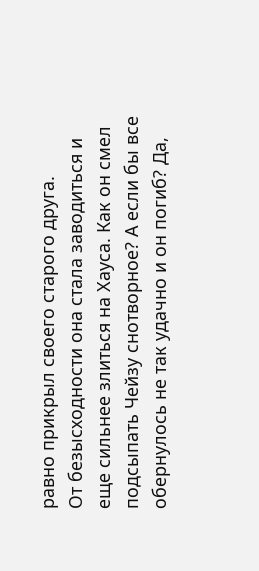равно прикрыл своего старого друга.
От безысходности она стала заводиться и еще сильнее злиться на Хауса. Как он смел подсыпать Чейзу снотворное? А если бы все обернулось не так удачно и он погиб? Да,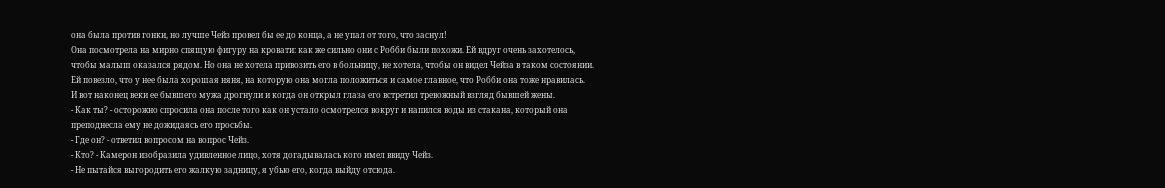она была против гонки, но лучше Чейз провел бы ее до конца, а не упал от того, что заснул!
Она посмотрела на мирно спящую фигуру на кровати: как же сильно они с Робби были похожи. Ей вдруг очень захотелось, чтобы малыш оказался рядом. Но она не хотела привозить его в больницу, не хотела, чтобы он видел Чейза в таком состоянии. Ей повезло, что у нее была хорошая няня, на которую она могла положиться и самое главное, что Робби она тоже нравилась.
И вот наконец веки ее бывшего мужа дрогнули и когда он открыл глаза его встретил тревожный взгляд бывшей жены.
- Как ты? - осторожно спросила она после того как он устало осмотрелся вокруг и напился воды из стакана, который она преподнесла ему не дожидаясь его просьбы.
- Где он? - ответил вопросом на вопрос Чейз.
- Кто? - Камерон изобразила удивленное лицо, хотя догадывалась кого имел ввиду Чейз.
- Не пытайся выгородить его жалкую задницу, я убью его, когда выйду отсюда.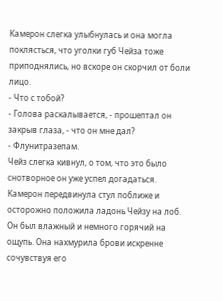Камерон слегка улыбнулась и она могла поклясться, что уголки губ Чейза тоже приподнялись, но вскоре он скорчил от боли лицо.
- Что с тобой?
- Голова раскалывается, - прошептал он закрыв глаза, - что он мне дал?
- Флунитразепам.
Чейз слегка кивнул, о том, что это было снотворное он уже успел догадаться.
Камерон передвинула стул поближе и осторожно положила ладонь Чейзу на лоб. Он был влажный и немного горячий на ощупь. Она нахмурила брови искренне сочувствуя его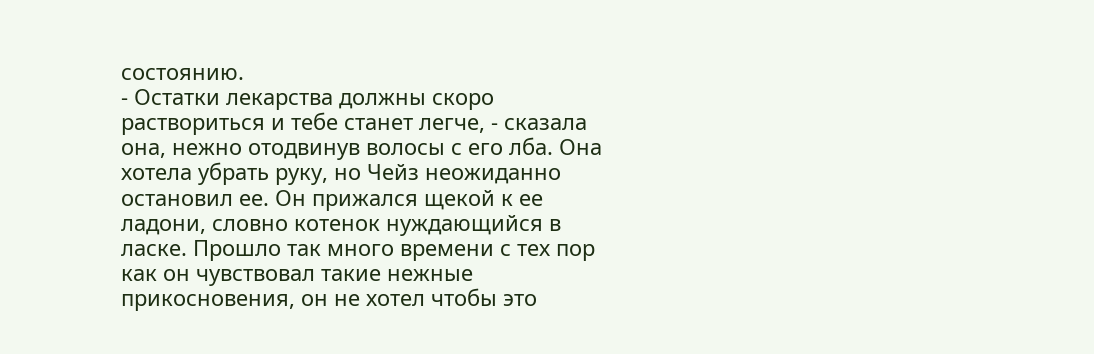состоянию.
- Остатки лекарства должны скоро раствориться и тебе станет легче, - сказала она, нежно отодвинув волосы с его лба. Она хотела убрать руку, но Чейз неожиданно остановил ее. Он прижался щекой к ее ладони, словно котенок нуждающийся в ласке. Прошло так много времени с тех пор как он чувствовал такие нежные прикосновения, он не хотел чтобы это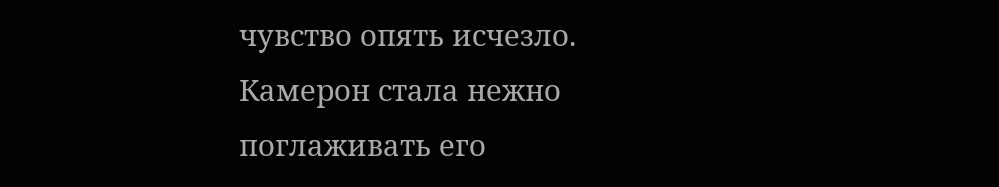чувство опять исчезло.
Камерон стала нежно поглаживать его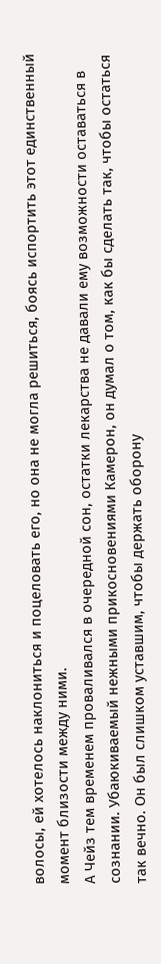волосы, ей хотелось наклониться и поцеловать его, но она не могла решиться, боясь испортить этот единственный момент близости между ними.
А Чейз тем временем проваливался в очередной сон, остатки лекарства не давали ему возможности оставаться в сознании. Убаюкиваемый нежными прикосновениями Камерон, он думал о том, как бы сделать так, чтобы остаться так вечно. Он был слишком уставшим, чтобы держать оборону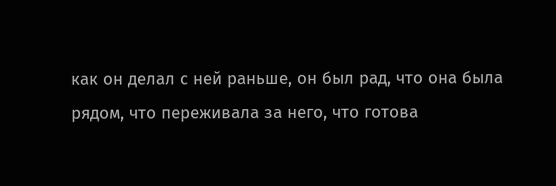как он делал с ней раньше, он был рад, что она была рядом, что переживала за него, что готова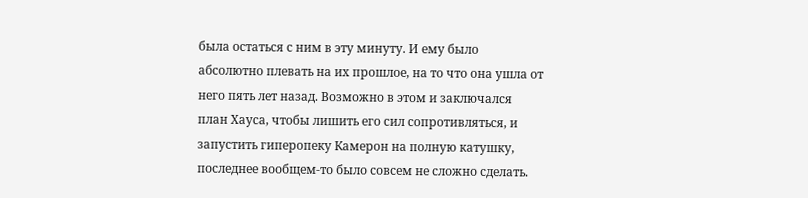была остаться с ним в эту минуту. И ему было абсолютно плевать на их прошлое, на то что она ушла от него пять лет назад. Возможно в этом и заключался план Хауса, чтобы лишить его сил сопротивляться, и запустить гиперопеку Камерон на полную катушку, последнее вообщем-то было совсем не сложно сделать.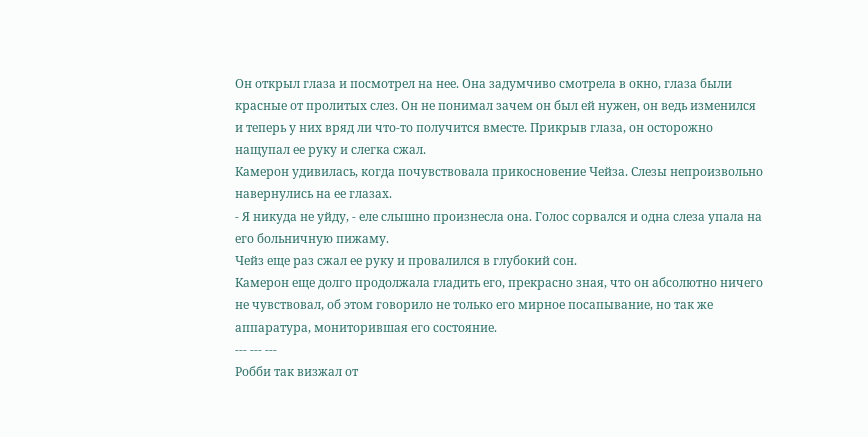Он открыл глаза и посмотрел на нее. Она задумчиво смотрела в окно, глаза были красные от пролитых слез. Он не понимал зачем он был ей нужен, он ведь изменился и теперь у них вряд ли что-то получится вместе. Прикрыв глаза, он осторожно нащупал ее руку и слегка сжал.
Камерон удивилась, когда почувствовала прикосновение Чейза. Слезы непроизвольно навернулись на ее глазах.
- Я никуда не уйду, - еле слышно произнесла она. Голос сорвался и одна слеза упала на его больничную пижаму.
Чейз еще раз сжал ее руку и провалился в глубокий сон.
Камерон еще долго продолжала гладить его, прекрасно зная, что он абсолютно ничего не чувствовал, об этом говорило не только его мирное посапывание, но так же аппаратура, мониторившая его состояние.
--- --- ---
Робби так визжал от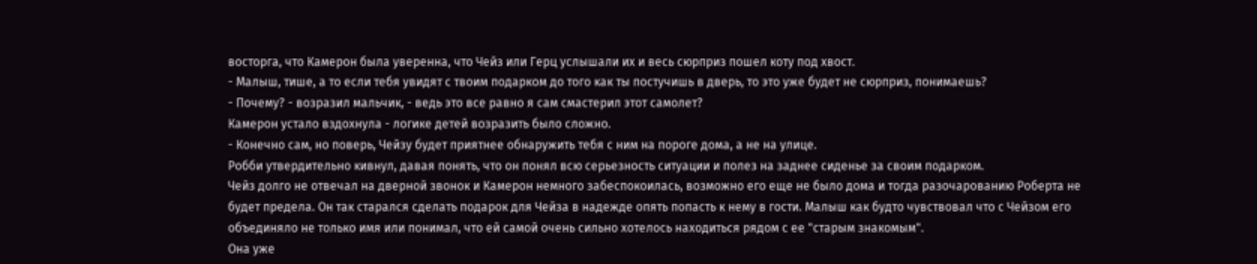восторга, что Камерон была уверенна, что Чейз или Герц услышали их и весь сюрприз пошел коту под хвост.
- Малыш, тише, а то если тебя увидят с твоим подарком до того как ты постучишь в дверь, то это уже будет не сюрприз, понимаешь?
- Почему? - возразил мальчик, - ведь это все равно я сам смастерил этот самолет?
Камерон устало вздохнула - логике детей возразить было сложно.
- Конечно сам, но поверь, Чейзу будет приятнее обнаружить тебя с ним на пороге дома, а не на улице.
Робби утвердительно кивнул, давая понять, что он понял всю серьезность ситуации и полез на заднее сиденье за своим подарком.
Чейз долго не отвечал на дверной звонок и Камерон немного забеспокоилась, возможно его еще не было дома и тогда разочарованию Роберта не будет предела. Он так старался сделать подарок для Чейза в надежде опять попасть к нему в гости. Малыш как будто чувствовал что с Чейзом его объединяло не только имя или понимал, что ей самой очень сильно хотелось находиться рядом с ее "старым знакомым".
Она уже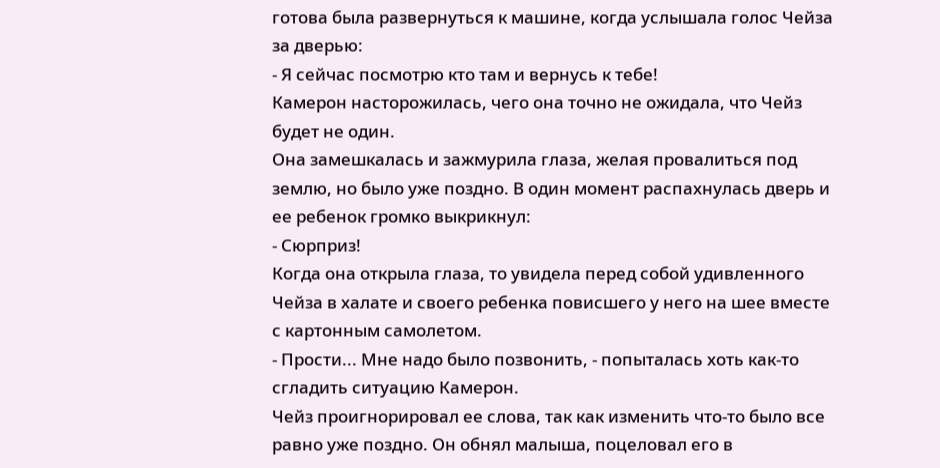готова была развернуться к машине, когда услышала голос Чейза за дверью:
- Я сейчас посмотрю кто там и вернусь к тебе!
Камерон насторожилась, чего она точно не ожидала, что Чейз будет не один.
Она замешкалась и зажмурила глаза, желая провалиться под землю, но было уже поздно. В один момент распахнулась дверь и ее ребенок громко выкрикнул:
- Сюрприз!
Когда она открыла глаза, то увидела перед собой удивленного Чейза в халате и своего ребенка повисшего у него на шее вместе с картонным самолетом.
- Прости... Мне надо было позвонить, - попыталась хоть как-то сгладить ситуацию Камерон.
Чейз проигнорировал ее слова, так как изменить что-то было все равно уже поздно. Он обнял малыша, поцеловал его в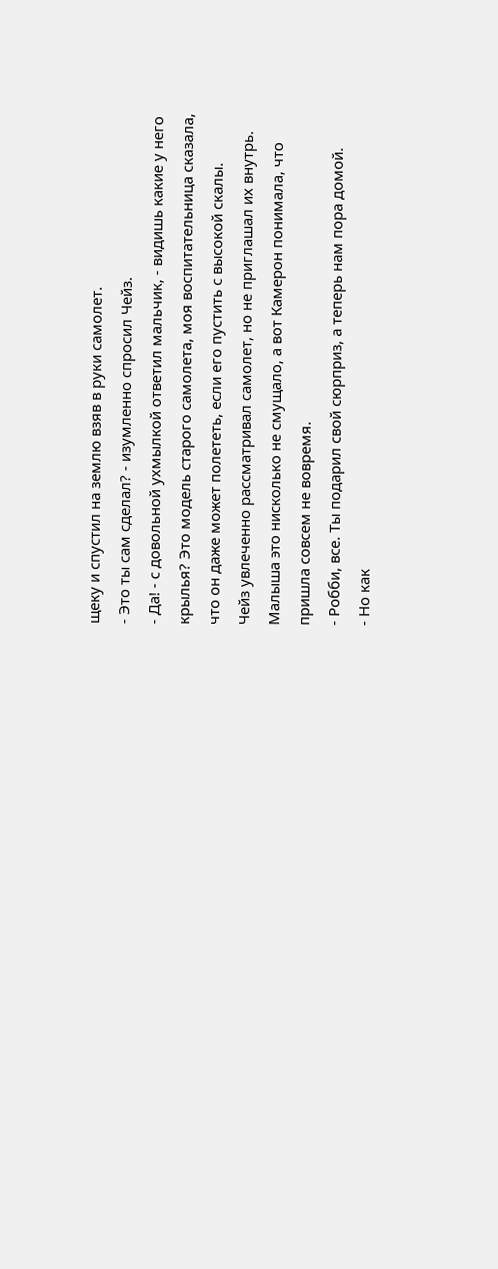щеку и спустил на землю взяв в руки самолет.
- Это ты сам сделал? - изумленно спросил Чейз.
- Да! - с довольной ухмылкой ответил мальчик, - видишь какие у него крылья? Это модель старого самолета, моя воспитательница сказала, что он даже может полететь, если его пустить с высокой скалы.
Чейз увлеченно рассматривал самолет, но не приглашал их внутрь. Малыша это нисколько не смущало, а вот Камерон понимала, что пришла совсем не вовремя.
- Робби, все. Ты подарил свой сюрприз, а теперь нам пора домой.
- Но как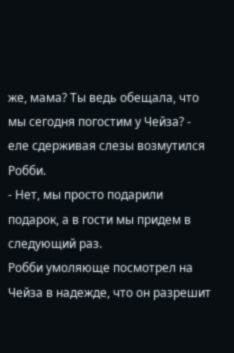же, мама? Ты ведь обещала, что мы сегодня погостим у Чейза? - еле сдерживая слезы возмутился Робби.
- Нет, мы просто подарили подарок, а в гости мы придем в следующий раз.
Робби умоляюще посмотрел на Чейза в надежде, что он разрешит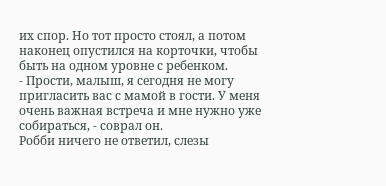их спор. Но тот просто стоял, а потом наконец опустился на корточки, чтобы быть на одном уровне с ребенком.
- Прости, малыш, я сегодня не могу пригласить вас с мамой в гости. У меня очень важная встреча и мне нужно уже собираться, - соврал он.
Робби ничего не ответил, слезы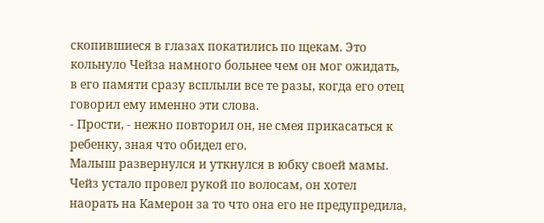скопившиеся в глазах покатились по щекам. Это кольнуло Чейза намного больнее чем он мог ожидать, в его памяти сразу всплыли все те разы, когда его отец говорил ему именно эти слова.
- Прости, - нежно повторил он, не смея прикасаться к ребенку, зная что обидел его.
Малыш развернулся и уткнулся в юбку своей мамы.
Чейз устало провел рукой по волосам, он хотел наорать на Камерон за то что она его не предупредила,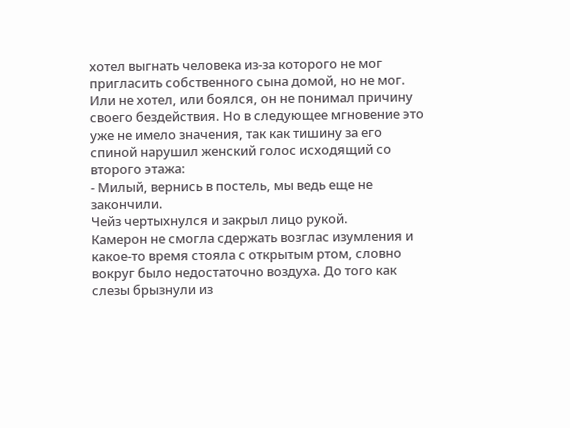хотел выгнать человека из-за которого не мог пригласить собственного сына домой, но не мог. Или не хотел, или боялся, он не понимал причину своего бездействия. Но в следующее мгновение это уже не имело значения, так как тишину за его спиной нарушил женский голос исходящий со второго этажа:
- Милый, вернись в постель, мы ведь еще не закончили.
Чейз чертыхнулся и закрыл лицо рукой.
Камерон не смогла сдержать возглас изумления и какое-то время стояла с открытым ртом, словно вокруг было недостаточно воздуха. До того как слезы брызнули из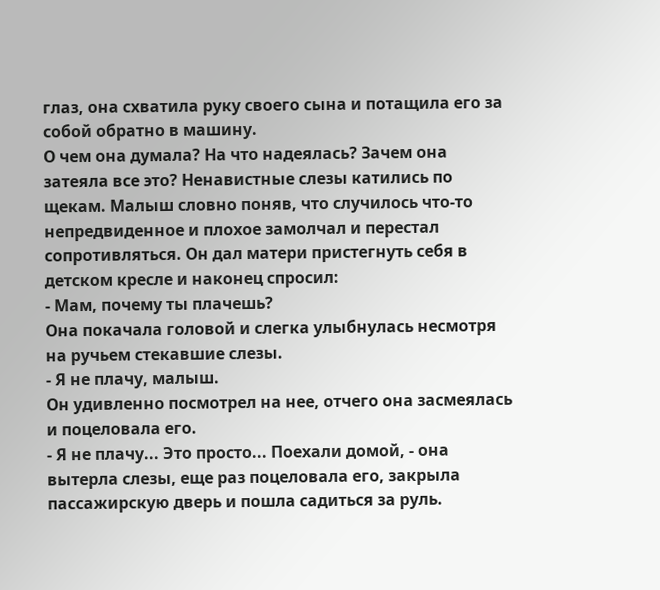глаз, она схватила руку своего сына и потащила его за собой обратно в машину.
О чем она думала? На что надеялась? Зачем она затеяла все это? Ненавистные слезы катились по щекам. Малыш словно поняв, что случилось что-то непредвиденное и плохое замолчал и перестал сопротивляться. Он дал матери пристегнуть себя в детском кресле и наконец спросил:
- Мам, почему ты плачешь?
Она покачала головой и слегка улыбнулась несмотря на ручьем стекавшие слезы.
- Я не плачу, малыш.
Он удивленно посмотрел на нее, отчего она засмеялась и поцеловала его.
- Я не плачу... Это просто... Поехали домой, - она вытерла слезы, еще раз поцеловала его, закрыла пассажирскую дверь и пошла садиться за руль.